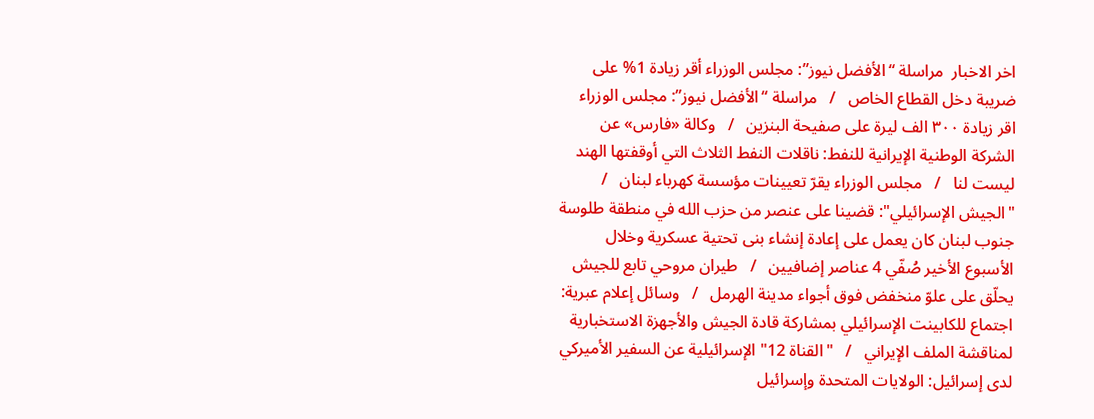اخر الاخبار  مراسلة “الأفضل نيوز”: مجلس الوزراء أقر زيادة 1% على ضريبة دخل القطاع الخاص   /   مراسلة “الأفضل نيوز”: مجلس الوزراء اقر زيادة ٣٠٠ الف ليرة على صفيحة البنزين   /   وكالة «فارس» عن الشركة الوطنية الإيرانية للنفط: ناقلات النفط الثلاث التي أوقفتها الهند ليست لنا   /   مجلس الوزراء يقرّ تعيينات مؤسسة كهرباء لبنان   /   "الجيش الإسرائيلي": قضينا على عنصر من حزب الله في منطقة طلوسة جنوب لبنان كان يعمل على إعادة إنشاء بنى تحتية عسكرية وخلال الأسبوع الأخير صُفّي 4 عناصر إضافيين   /   طيران مروحي تابع للجيش يحلّق على علوّ منخفض فوق أجواء مدينة الهرمل   /   وسائل إعلام عبرية: اجتماع للكابينت الإسرائيلي بمشاركة قادة الجيش والأجهزة الاستخبارية لمناقشة الملف الإيراني   /   "القناة 12" الإسرائيلية عن السفير الأميركي لدى إسرائيل: الولايات المتحدة وإسرائيل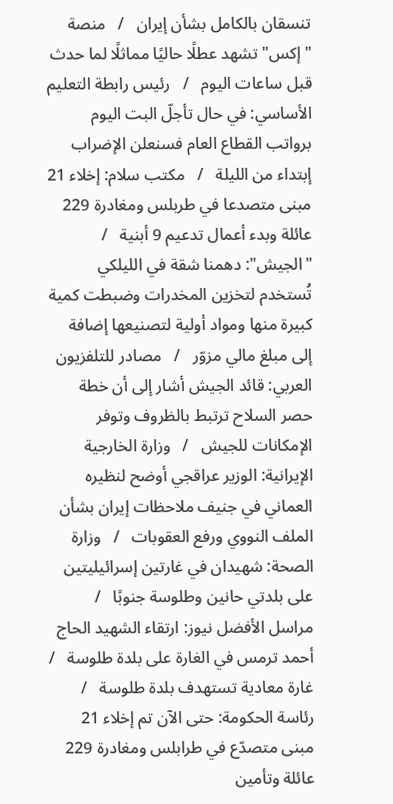تنسقان بالكامل بشأن إيران   /   منصة "إكس" تشهد عطلًا حاليًا مماثلًا لما حدث قبل ساعات اليوم   /   رئيس رابطة التعليم الأساسي: في حال تأجلّ البت اليوم برواتب القطاع العام فسنعلن الإضراب إبتداء من الليلة   /   مكتب سلام: إخلاء 21 مبنى متصدعا في طربلس ومغادرة 229 عائلة وبدء أعمال تدعيم 9 أبنية   /   "الجيش": دهمنا شقة في الليلكي تُستخدم لتخزين المخدرات وضبطت كمية كبيرة منها ومواد أولية لتصنيعها إضافة إلى مبلغ مالي مزوّر   /   مصادر للتلفزيون العربي: قائد الجيش أشار إلى أن خطة حصر السلاح ترتبط بالظروف وتوفر الإمكانات للجيش   /   وزارة الخارجية الإيرانية: الوزير عراقجي أوضح لنظيره العماني في جنيف ملاحظات إيران بشأن الملف النووي ورفع العقوبات   /   وزارة الصحة: شهيدان في غارتين إسرائيليتين على بلدتي حانين وطلوسة جنوبًا   /   مراسل الأفضل نيوز: ارتقاء الشهيد الحاج أحمد ترمس في الغارة على بلدة طلوسة   /   غارة معادية تستهدف بلدة طلوسة   /   رئاسة الحكومة: حتى الآن تم إخلاء 21 مبنى متصدّع في طرابلس ومغادرة 229 عائلة وتأمين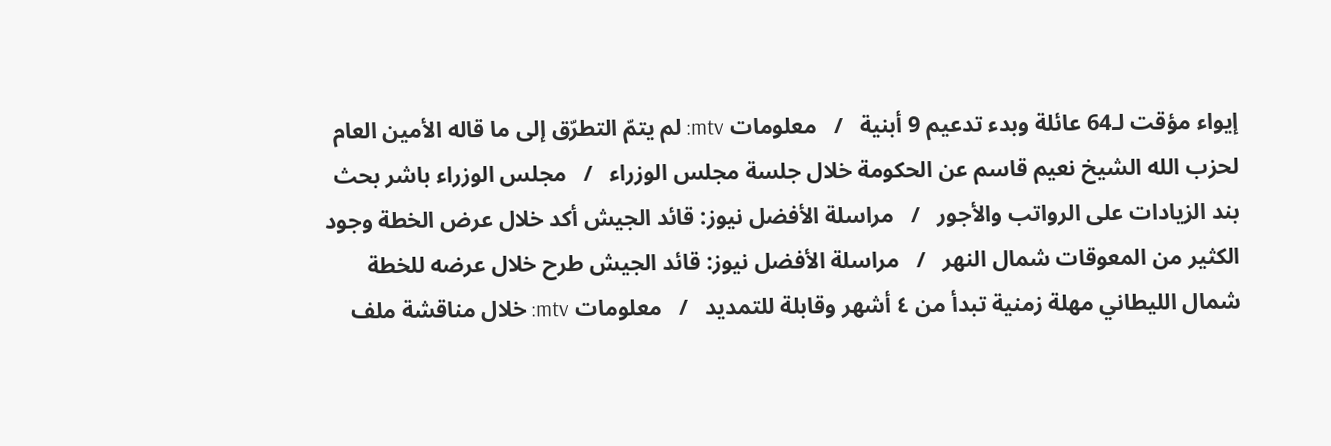إيواء مؤقت لـ64 عائلة وبدء تدعيم 9 أبنية   /   معلومات mtv: لم يتمّ التطرّق إلى ما قاله الأمين العام لحزب الله الشيخ نعيم قاسم عن الحكومة خلال جلسة مجلس الوزراء   /   مجلس الوزراء باشر بحث بند الزيادات على الرواتب والأجور   /   مراسلة الأفضل نيوز: قائد الجيش أكد خلال عرض الخطة وجود الكثير من المعوقات شمال النهر   /   مراسلة الأفضل نيوز: قائد الجيش طرح خلال عرضه للخطة شمال الليطاني مهلة زمنية تبدأ من ٤ أشهر وقابلة للتمديد   /   معلومات mtv: خلال مناقشة ملف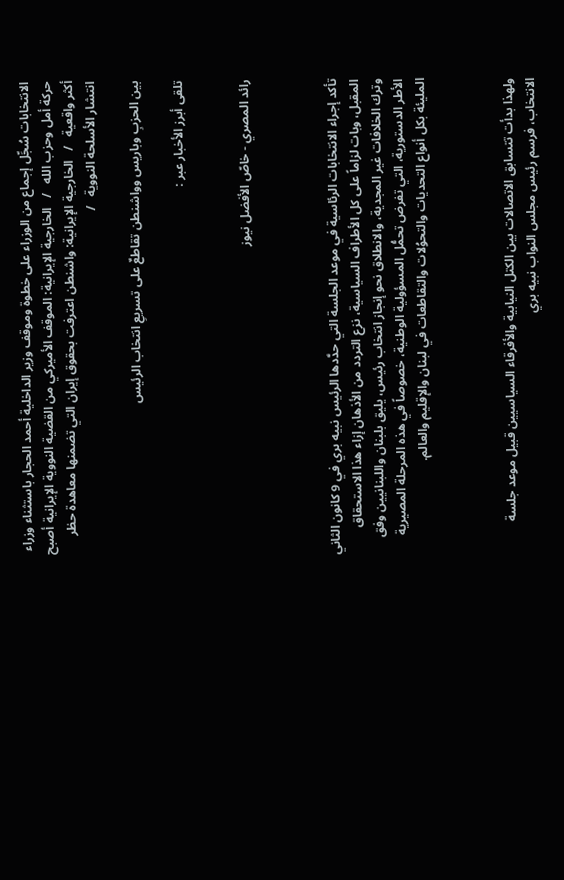الانتخابات سُجِّل إجماع من الوزراء على خطوة وموقف وزير الداخلية أحمد الحجار باستثناء وزراء حركة أمل وحزب الله   /   الخارجية الإيرانية: الموقف الأميركي من القضية النووية الإيرانية أصبح أكثر واقعية   /   الخارجية الإيرانية: واشنطن اعترفت بحقوق إيران التي تضمنها معاهدة حظر انتشار الأسلحة النووية   /

بين الحزبِ وباريس وواشنطن تقاطعٌ على تسريعِ انتخاب الرئيس

تلقى أبرز الأخبار عبر :


رائد المصري - خاصّ الأفضل نيوز



تأكد إجراء الانتخابات الرئاسية في موعد الجلسة التي حدَّدها الرئيس نبيه بري في 9 كانون الثاني المقبل، وبات لزاماً على كل الأطراف السياسية، نزع التردد من الأذهان إزاء هذا الاستحقاق وترك الخلافات غير المجدية، والانطلاق نحو إنجاز انتخاب رئيس، يليق بلبنان واللبنانيين وفق الأطر الدستورية، التي تفرض تحمُّل المسؤولية الوطنية، خصوصاً في هذه المرحلة المصيرية المليئة بكل أنواع التحديات والتحوُلات والتقاطعات في لبنان والإقليم والعالم.



ولهذا بدأت تتسابق الاتصالات بين الكتل النيابية والأفرقاء السياسيين قبيل موعد جلسة الانتخاب، فرسم رئيس مجلس النواب نبيه بري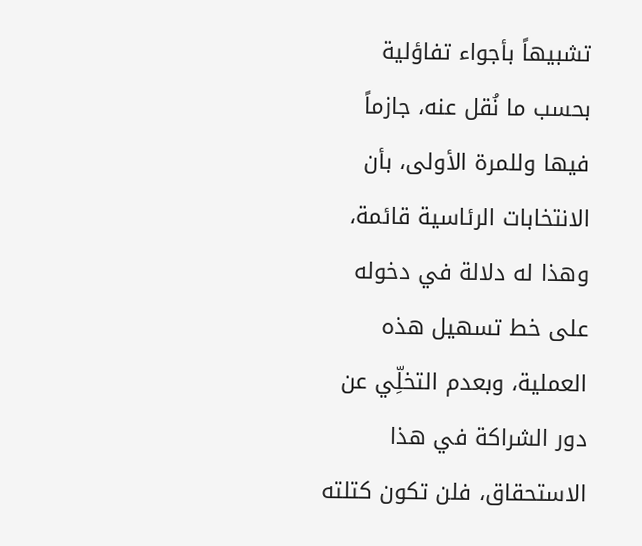تشبيهاً بأجواء تفاؤلية بحسب ما نُقل عنه، جازماً فيها وللمرة الأولى، بأن الانتخابات الرئاسية قائمة، وهذا له دلالة في دخوله على خط تسهيل هذه العملية، وبعدم التخلِّي عن دور الشراكة في هذا الاستحقاق، فلن تكون كتلته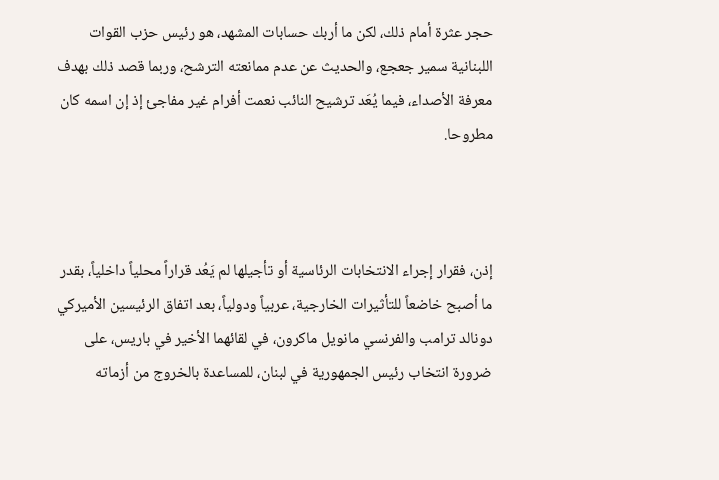حجر عثرة أمام ذلك، لكن ما أربك حسابات المشهد، هو رئيس حزب القوات اللبنانية سمير جعجع، والحديث عن عدم ممانعته الترشح، وربما قصد ذلك بهدف معرفة الأصداء، فيما يُعَد ترشيح النائب نعمت أفرام غير مفاجئ إذ إن اسمه كان مطروحا.



إذن، فقرار إجراء الانتخابات الرئاسية أو تأجيلها لم يَعُد قراراً محلياً داخلياً، بقدر ما أصبح خاضعاً للتأثيرات الخارجية، عربياً ودولياً، بعد اتفاق الرئيسين الأميركي دونالد ترامب والفرنسي مانويل ماكرون، في لقائهما الأخير في باريس، على ضرورة انتخاب رئيس الجمهورية في لبنان، للمساعدة بالخروج من أزماته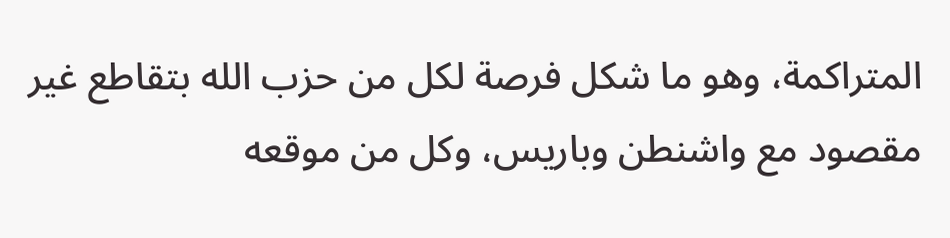المتراكمة، وهو ما شكل فرصة لكل من حزب الله بتقاطع غير مقصود مع واشنطن وباريس، وكل من موقعه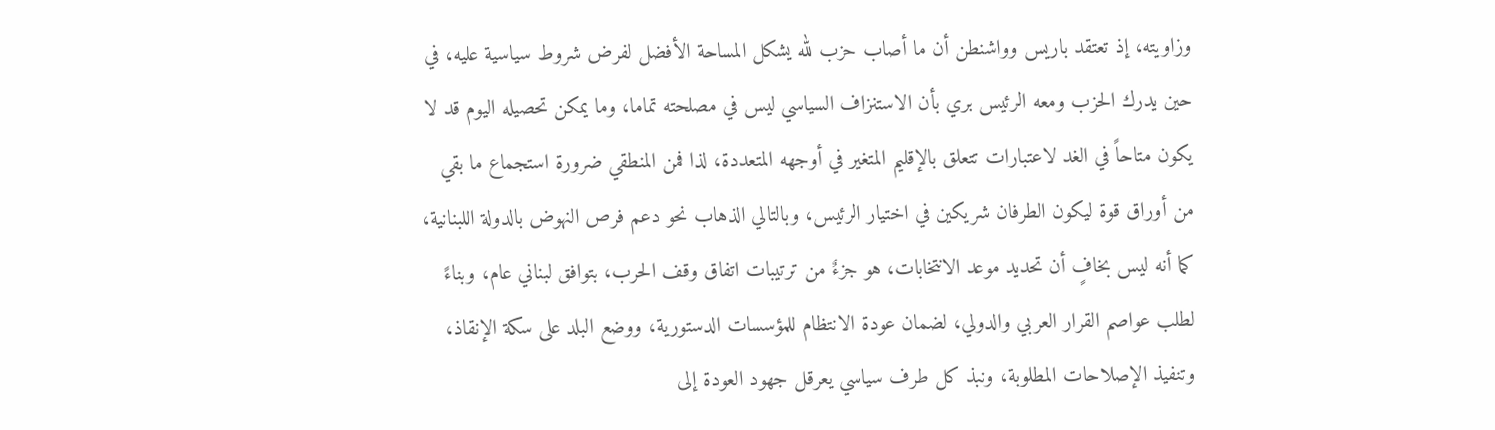وزاويته، إذ تعتقد باريس وواشنطن أن ما أصاب حزب لله يشكل المساحة الأفضل لفرض شروط سياسية عليه، في حين يدرك الحزب ومعه الرئيس بري بأن الاستنزاف السياسي ليس في مصلحته تماما، وما يمكن تحصيله اليوم قد لا يكون متاحاً في الغد لاعتبارات تتعلق بالإقليم المتغير في أوجهه المتعددة، لذا فمن المنطقي ضرورة استجماع ما بقي من أوراق قوة ليكون الطرفان شريكين في اختيار الرئيس، وبالتالي الذهاب نحو دعم فرص النهوض بالدولة اللبنانية، كما أنه ليس بخافٍ أن تحديد موعد الانتخابات، هو جزءٌ من ترتيبات اتفاق وقف الحرب، بتوافق لبناني عام، وبناءً لطلب عواصم القرار العربي والدولي، لضمان عودة الانتظام للمؤسسات الدستورية، ووضع البلد على سكة الإنقاذ، وتنفيذ الإصلاحات المطلوبة، ونبذ كل طرف سياسي يعرقل جهود العودة إلى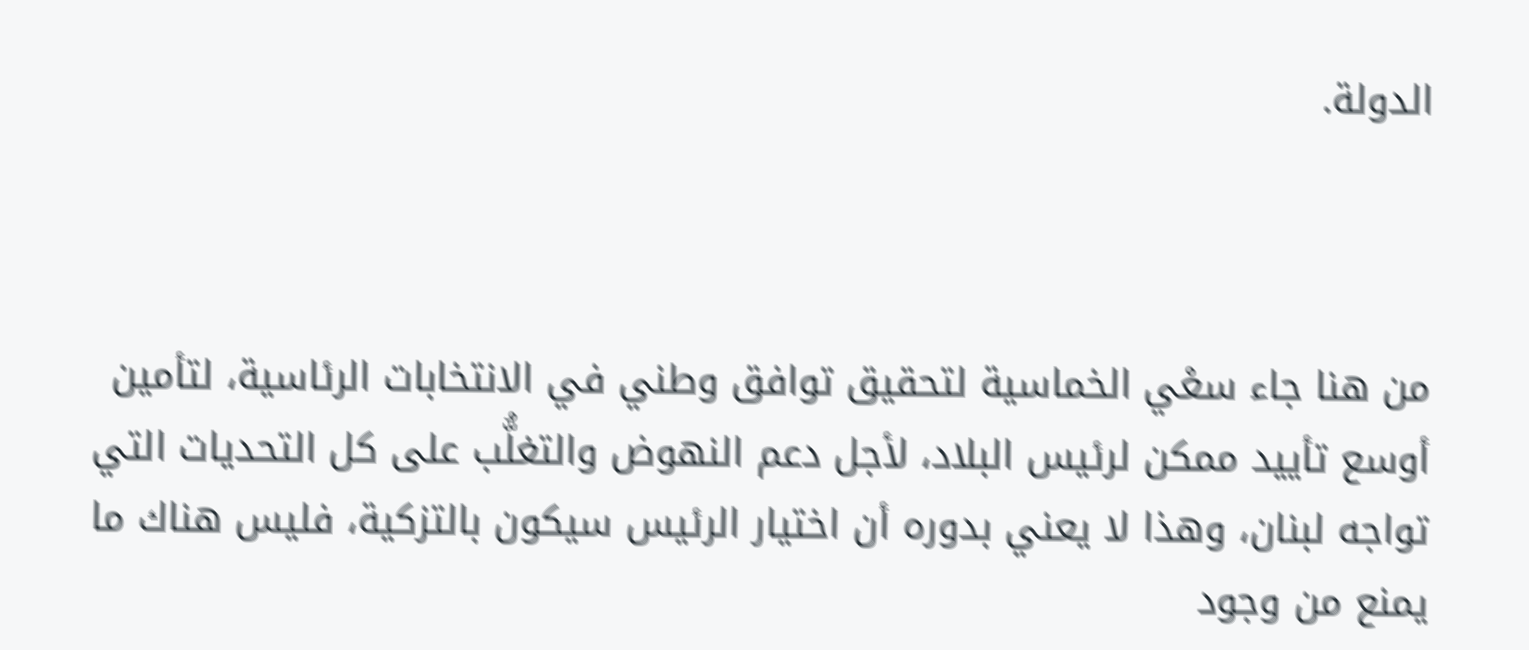الدولة.



من هنا جاء سعْي الخماسية لتحقيق توافق وطني في الانتخابات الرئاسية، لتأمين أوسع تأييد ممكن لرئيس البلاد، لأجل دعم النهوض والتغلُّب على كل التحديات التي تواجه لبنان، وهذا لا يعني بدوره أن اختيار الرئيس سيكون بالتزكية، فليس هناك ما يمنع من وجود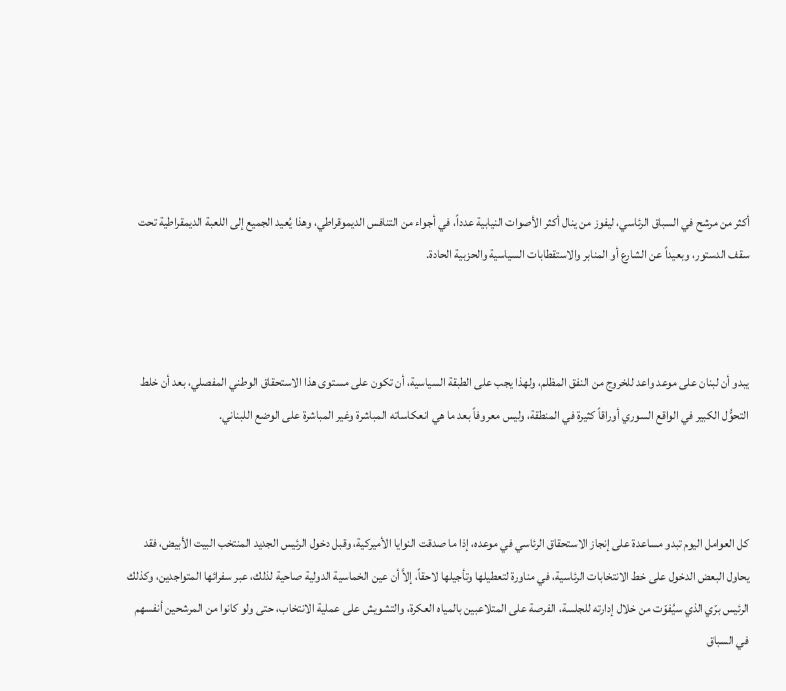أكثر من مرشح في السباق الرئاسي، ليفوز من ينال أكثر الأصوات النيابية عدداً، في أجواء من التنافس الديموقراطي، وهذا يُعيد الجميع إلى اللعبة الديمقراطية تحت سقف الدستور، وبعيداً عن الشارع أو المنابر والاستقطابات السياسية والحزبية الحادة.



يبدو أن لبنان على موعد واعد للخروج من النفق المظلم، ولهذا يجب على الطبقة السياسية، أن تكون على مستوى هذا الاستحقاق الوطني المفصلي، بعد أن خلط التحوُّل الكبير في الواقع السوري أوراقاً كثيرة في المنطقة، وليس معروفاً بعد ما هي انعكاساته المباشرة وغير المباشرة على الوضع اللبناني.



كل العوامل اليوم تبدو مساعدة على إنجاز الاستحقاق الرئاسي في موعده، إذا ما صدقت النوايا الأميركية، وقبل دخول الرئيس الجديد المنتخب البيت الأبيض، فقد يحاول البعض الدخول على خط الانتخابات الرئاسية، في مناورة لتعطيلها وتأجيلها لاحقاً، إلاَّ أن عين الخماسية الدولية صاحية لذلك، عبر سفرائها المتواجدين، وكذلك الرئيس برّي الذي سيُفوّت من خلال إدارته للجلسة، الفرصة على المتلاعبين بالمياه العكرة، والتشويش على عملية الانتخاب، حتى ولو كانوا من المرشحين أنفسهم في السباق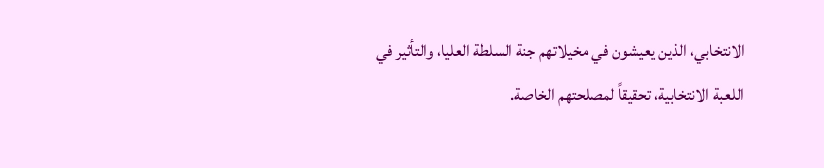الانتخابي، الذين يعيشون في مخيلاتهم جنة السلطة العليا، والتأثير في اللعبة الانتخابية، تحقيقاً لمصلحتهم الخاصة.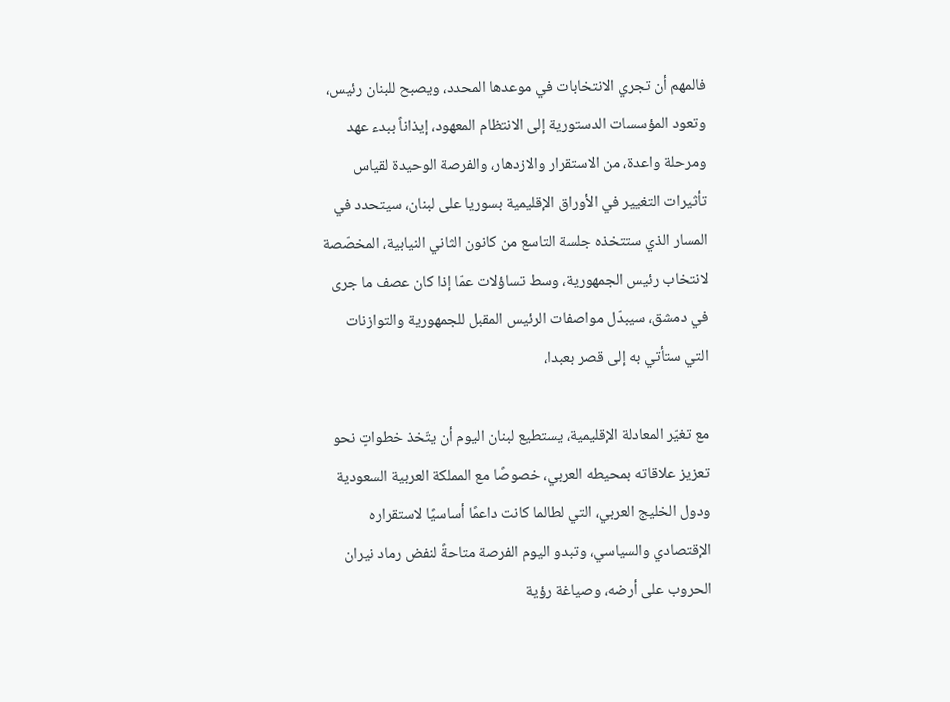فالمهم أن تجري الانتخابات في موعدها المحدد، ويصبح للبنان رئيس، وتعود المؤسسات الدستورية إلى الانتظام المعهود، إيذاناً ببدء عهد ومرحلة واعدة، من الاستقرار والازدهار، والفرصة الوحيدة لقياس تأثيرات التغيير في الأوراق الإقليمية بسوريا على لبنان، سيتحدد في المسار الذي ستتخذه جلسة التاسع من كانون الثاني النيابية، المخصّصة لانتخاب رئيس الجمهورية، وسط تساؤلات عمّا إذا كان عصف ما جرى في دمشق، سيبدّل مواصفات الرئيس المقبل للجمهورية والتوازنات التي ستأتي به إلى قصر بعبدا،

مع تغيّر المعادلة الإقليمية، يستطيع لبنان اليوم أن يتّخذ خطواتٍ نحو تعزيز علاقاته بمحيطه العربي، خصوصًا مع المملكة العربية السعودية ودول الخليج العربي، التي لطالما كانت داعمًا أساسيًا لاستقراره الإقتصادي والسياسي، وتبدو اليوم الفرصة متاحةً لنفض رماد نيران الحروب على أرضه، وصياغة رؤية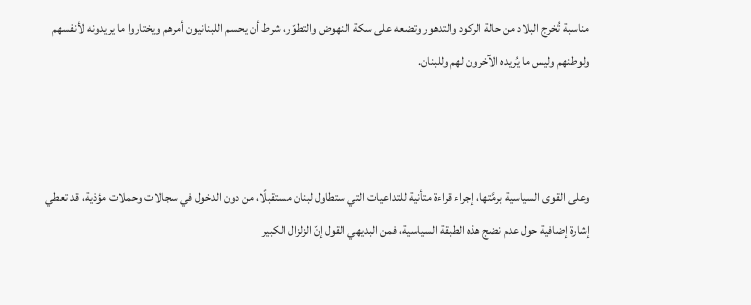مناسبة تُخرج البلاد من حالة الركود والتدهور وتضعه على سكة النهوض والتطوّر، شرط أن يحسم اللبنانيون أمرهم ويختاروا ما يريدونه لأنفسهم ولوطنهم وليس ما يُريده الآخرون لهم وللبنان.



وعلى القوى السياسية برمَّتها، إجراء قراءة متأنية للتداعيات التي ستطاول لبنان مستقبلًا، من دون الدخول في سجالات وحملات مؤذية، قد تعطي إشارة إضافية حول عدم نضج هذه الطبقة السياسية، فمن البديهي القول إنّ الزلزال الكبير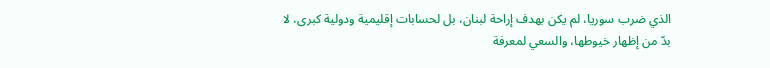الذي ضرب سوريا، لم يكن بهدف إراحة لبنان، بل لحسابات إقليمية ودولية كبرى، لا بدّ من إظهار خيوطها، والسعي لمعرفة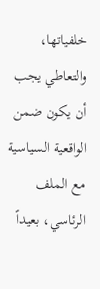خلفياتها، والتعاطي يجب أن يكون ضمن الواقعية السياسية مع الملف الرئاسي، بعيداً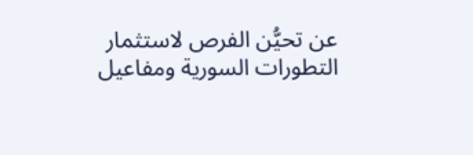عن تحيُّن الفرص لاستثمار التطورات السورية ومفاعيل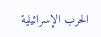الحرب الإسرائيلية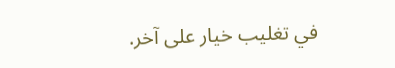في تغليب خيار على آخر.